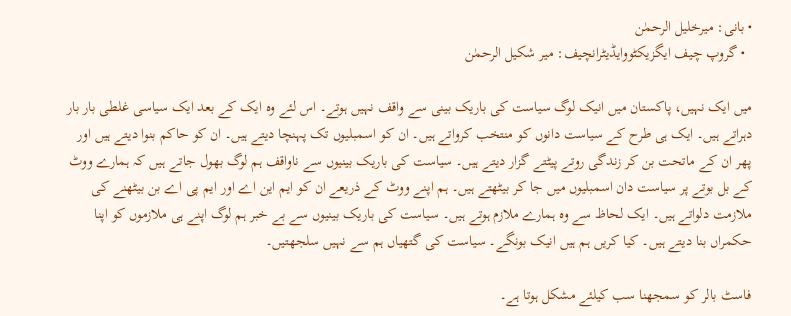• بانی: میرخلیل الرحمٰن
  • گروپ چیف ایگزیکٹووایڈیٹرانچیف: میر شکیل الرحمٰن

میں ایک نہیں، پاکستان میں انیک لوگ سیاست کی باریک بینی سے واقف نہیں ہوتے۔ اس لئے وہ ایک کے بعد ایک سیاسی غلطی بار بار دہراتے ہیں۔ ایک ہی طرح کے سیاست دانوں کو منتخب کرواتے ہیں۔ ان کو اسمبلیوں تک پہنچا دیتے ہیں۔ ان کو حاکم بنوا دیتے ہیں اور پھر ان کے ماتحت بن کر زندگی روتے پیٹتے گزار دیتے ہیں۔ سیاست کی باریک بینیوں سے ناواقف ہم لوگ بھول جاتے ہیں کہ ہمارے ووٹ کے بل بوتے پر سیاست دان اسمبلیوں میں جا کر بیٹھتے ہیں۔ ہم اپنے ووٹ کے ذریعے ان کو ایم این اے اور ایم پی اے بن بیٹھنے کی ملازمت دلواتے ہیں۔ ایک لحاظ سے وہ ہمارے ملازم ہوتے ہیں۔ سیاست کی باریک بینیوں سے بے خبر ہم لوگ اپنے ہی ملازموں کو اپنا حکمراں بنا دیتے ہیں۔ کیا کریں ہم ہیں انیک بونگے۔ سیاست کی گتھیاں ہم سے نہیں سلجھتیں۔

فاسٹ بالر کو سمجھنا سب کیلئے مشکل ہوتا ہے۔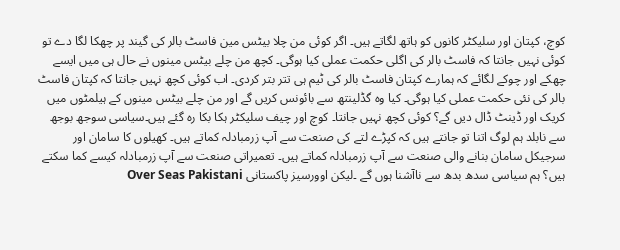کوچ، کپتان اور سلیکٹر کانوں کو ہاتھ لگاتے ہیں۔ اگر کوئی من چلا بیٹس مین فاسٹ بالر کی گیند پر چھکا لگا دے تو کوئی نہیں جانتا کہ فاسٹ بالر کی اگلی حکمت عملی کیا ہوگی۔ کچھ من چلے بیٹس مینوں نے حال ہی میں ایسے چھکے اور چوکے لگائے کہ ہمارے کپتان فاسٹ بالر کی ٹیم ہی تتر بتر کردی۔ اب کوئی کچھ نہیں جانتا کہ کپتان فاسٹ بالر کی نئی حکمت عملی کیا ہوگی۔ کیا وہ گڈلینتھ سے بائونس کریں گے اور من چلے بیٹس مینوں کے ہیلمٹوں میں کریک اور ڈینٹ ڈال دیں گے؟ کوئی کچھ نہیں جانتا۔ کوچ اور چیف سلیکٹر ہکا بکا رہ گئے ہیں۔سیاسی سوجھ بوجھ سے نابلد ہم لوگ اتنا تو جانتے ہیں کہ کپڑے لتے کی صنعت سے آپ زرمبادلہ کماتے ہیں۔ کھیلوں کا سامان اور سرجیکل سامان بنانے والی صنعت سے آپ زرمبادلہ کماتے ہیں۔ تعمیراتی صنعت سے آپ زرمبادلہ کیسے کما سکتے ہیں؟ ہم سیاسی سدھ بدھ سے ناآشنا ہوں گے ۔لیکن اوورسیز پاکستانی Over Seas Pakistani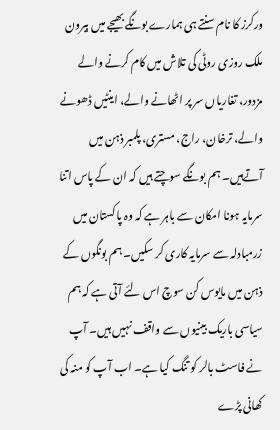ورکرز کا نام سنتے ہی ہمارے بونگے بھیجے میں بیرون ملک روزی روٹی کی تلاش میں کام کرنے والے مزدور، تغاریاں سر پر اٹھانے والے، اینٹیں ڈھونے والے، ترخان، راج، مستری، پلمبر ذہن میں آتےہیں۔ ہم بونگے سوچتے ہیں کہ ان کے پاس اتنا سرمایہ ہونا امکان سے باہر ہے کہ وہ پاکستان میں زرمبادلہ سے سرمایہ کاری کر سکیں۔ ہم بونگوں کے ذہن میں مایوس کن سوچ اس لئے آتی ہے کہ ہم سیاسی باریک بینیوں سے واقف نہیں ہیں۔ آپ نے فاسٹ بالر کو تنگ کیا ہے۔ اب آپ کو منہ کی کھانی پڑے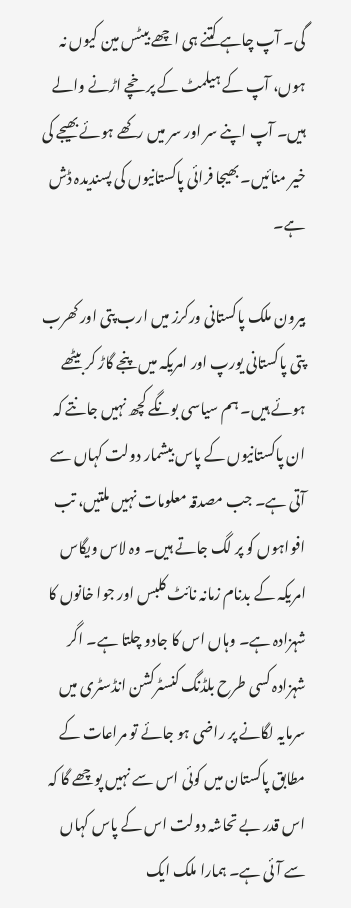گی۔ آپ چاہے کتنے ہی اچھے بیٹس مین کیوں نہ ہوں، آپ کے ہیلمٹ کے پرخچے اڑنے والے ہیں۔ آپ اپنے سر اور سر میں رکھے ہوئے بھیجے کی خیر منائیں۔ بھیجا فرائی پاکستانیوں کی پسندیدہ ڈش ہے۔

بیرون ملک پاکستانی ورکرز میں ارب پتی اور کھرب پتی پاکستانی یورپ اور امریکہ میں پنجے گاڑ کر بیٹھے ہوئے ہیں۔ ہم سیاسی بونگے کچھ نہیں جانتے کہ ان پاکستانیوں کے پاس بیشمار دولت کہاں سے آتی ہے۔ جب مصدقہ معلومات نہیں ملتیں، تب افواہوں کو پر لگ جاتے ہیں۔ وہ لاس ویگاس امریکہ کے بدنام زمانہ نائٹ کلبس اور جوا خانوں کا شہزادہ ہے۔ وہاں اس کا جادو چلتا ہے۔ اگر شہزادہ کسی طرح بلڈنگ کنسٹرکشن انڈسٹری میں سرمایہ لگانے پر راضی ہو جائے تو مراعات کے مطابق پاکستان میں کوئی اس سے نہیں پوچھے گا کہ اس قدر بے تحاشہ دولت اس کے پاس کہاں سے آئی ہے۔ ہمارا ملک ایک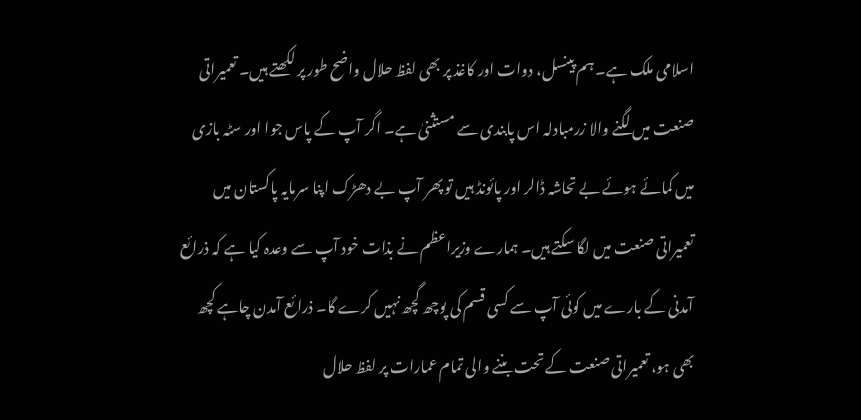اسلامی ملک ہے۔ ہم پینسل، دوات اور کاغذ پر بھی لفظ حلال واضح طور پر لکھتے ہیں۔ تعمیراتی صنعت میں لگنے والا زرمبادلہ اس پابندی سے مستثنیٰ ہے۔ اگر آپ کے پاس جوا اور سٹہ بازی میں کمائے ہوئے بے تحاشہ ڈالر اور پائونڈ ہیں تو پھر آپ بے دھڑک اپنا سرمایہ پاکستان میں تعمیراتی صنعت میں لگا سکتے ہیں۔ ہمارے وزیراعظم نے بذات خود آپ سے وعدہ کیا ہے کہ ذرائع آمدنی کے بارے میں کوئی آپ سے کسی قسم کی پوچھ گچھ نہیں کرے گا۔ ذرائع آمدن چاہے کچھ بھی ہو، تعمیراتی صنعت کے تحت بننے والی تمام عمارات پر لفظ حلال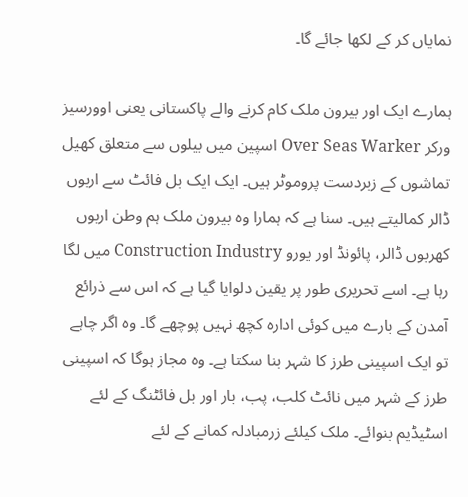نمایاں کر کے لکھا جائے گا۔

ہمارے ایک اور بیرون ملک کام کرنے والے پاکستانی یعنی اوورسیز ورکر Over Seas Warker اسپین میں بیلوں سے متعلق کھیل تماشوں کے زبردست پروموٹر ہیں۔ ایک ایک بل فائٹ سے اربوں ڈالر کمالیتے ہیں۔ سنا ہے کہ ہمارا وہ بیرون ملک ہم وطن اربوں کھربوں ڈالر، پائونڈ اور یورو Construction Industry میں لگا رہا ہے۔ اسے تحریری طور پر یقین دلوایا گیا ہے کہ اس سے ذرائع آمدن کے بارے میں کوئی ادارہ کچھ نہیں پوچھے گا۔ وہ اگر چاہے تو ایک اسپینی طرز کا شہر بنا سکتا ہے۔ وہ مجاز ہوگا کہ اسپینی طرز کے شہر میں نائٹ کلب، پب، بار اور بل فائٹنگ کے لئے اسٹیڈیم بنوائے۔ ملک کیلئے زرمبادلہ کمانے کے لئے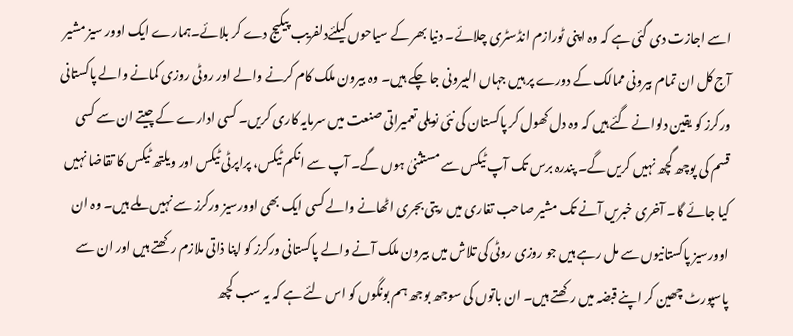اسے اجازت دی گئی ہے کہ وہ اپنی ٹورازم انڈسٹری چلائے۔ دنیا بھر کے سیاحوں کیلئےدلفریب پیکیج دے کر بلائے۔ہمارے ایک اوور سیز مشیر آج کل ان تمام بیرونی ممالک کے دورے پر ہیں جہاں البیرونی جا چکے ہیں۔ وہ بیرون ملک کام کرنے والے اور روٹی روزی کمانے والے پاکستانی ورکرز کو یقین دلوانے گئے ہیں کہ وہ دل کھول کر پاکستان کی نئی نویلی تعمیراتی صنعت میں سرمایہ کاری کریں۔ کسی ادارے کے چیتے ان سے کسی قسم کی پوچھ گچھ نہیں کریں گے۔ پندرہ برس تک آپ ٹیکس سے مستثنیٰ ہوں گے۔ آپ سے انکم ٹیکس، پراپرٹی ٹیکس اور ویلتھ ٹیکس کا تقاضا نہیں کیا جائے گا۔ آخری خبریں آنے تک مشیر صاحب تغاری میں ریتی بجری اٹھانے والے کسی ایک بھی اوورسیز ورکرز سے نہیں ملے ہیں۔ وہ ان اوورسیز پاکستانیوں سے مل رہے ہیں جو روزی روٹی کی تلاش میں بیرون ملک آنے والے پاکستانی ورکرز کو اپنا ذاتی ملازم رکھتے ہیں اور ان سے پاسپورٹ چھین کر اپنے قبضہ میں رکھتے ہیں۔ ان باتوں کی سوجھ بوجھ ہم بونگوں کو اس لئے ہے کہ یہ سب کچھ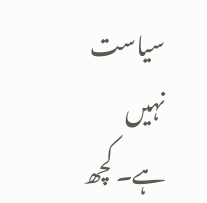سیاست نہیں ہے۔ کچھ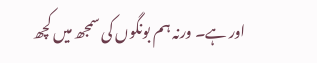اور ہے۔ ورنہ ہم بونگوں کی سمجھ میں کچھ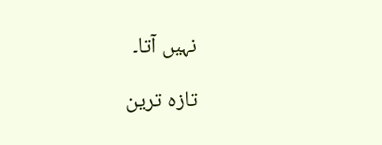نہیں آتا۔

تازہ ترین